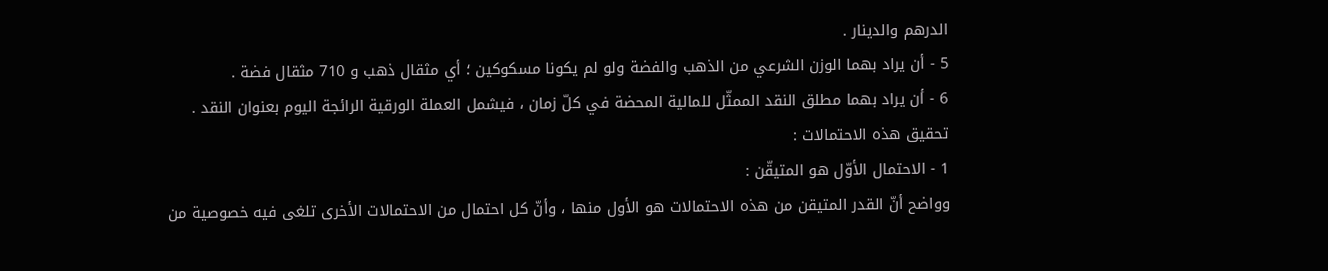الدرهم والدينار .
5 - أن يراد بهما الوزن الشرعي من الذهب والفضة ولو لم يكونا مسكوكين ؛ أي مثقال ذهب و 710 مثقال فضة .
6 - أن يراد بهما مطلق النقد الممثّل للمالية المحضة في كلّ زمان ، فيشمل العملة الورقية الرائجة اليوم بعنوان النقد .
تحقيق هذه الاحتمالات :
1 - الاحتمال الأوّل هو المتيقّن :
وواضح أنّ القدر المتيقن من هذه الاحتمالات هو الأول منها ، وأنّ كل احتمال من الاحتمالات الأخرى تلغى فيه خصوصية من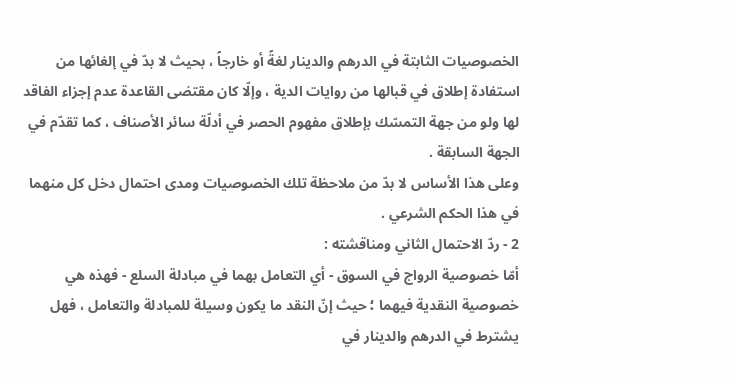الخصوصيات الثابتة في الدرهم والدينار لغةً أو خارجاً ، بحيث لا بدّ في إلغائها من استفادة إطلاق في قبالها من روايات الدية ، وإلّا كان مقتضى القاعدة عدم إجزاء الفاقد لها ولو من جهة التمسّك بإطلاق مفهوم الحصر في أدلّة سائر الأصناف ، كما تقدّم في الجهة السابقة .
وعلى هذا الأساس لا بدّ من ملاحظة تلك الخصوصيات ومدى احتمال دخل كل منهما في هذا الحكم الشرعي .
2 - ردّ الاحتمال الثاني ومناقشته :
أمّا خصوصية الرواج في السوق - أي التعامل بهما في مبادلة السلع - فهذه هي خصوصية النقدية فيهما ؛ حيث إنّ النقد ما يكون وسيلة للمبادلة والتعامل ، فهل يشترط في الدرهم والدينار في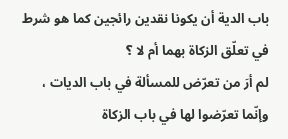باب الدية أن يكونا نقدين رائجين كما هو شرط في تعلّق الزكاة بهما أم لا ؟
لم أرَ من تعرّض للمسألة في باب الديات ، وإنّما تعرّضوا لها في باب الزكاة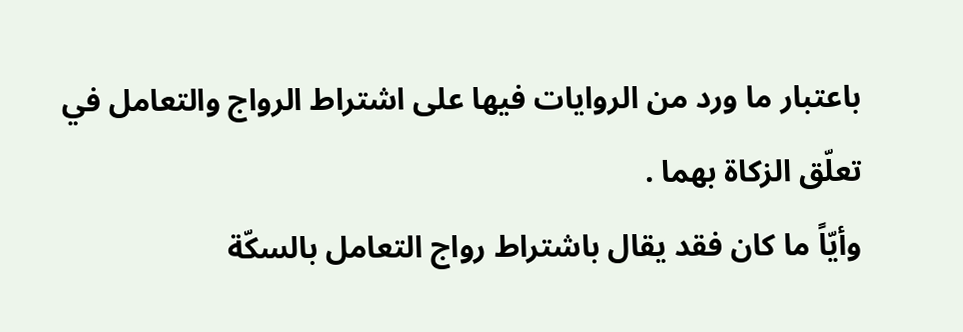باعتبار ما ورد من الروايات فيها على اشتراط الرواج والتعامل في تعلّق الزكاة بهما .
وأيّاً ما كان فقد يقال باشتراط رواج التعامل بالسكّة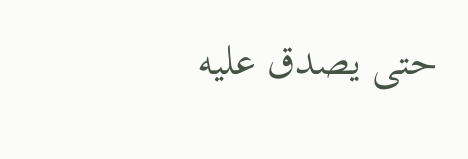حتى يصدق عليه